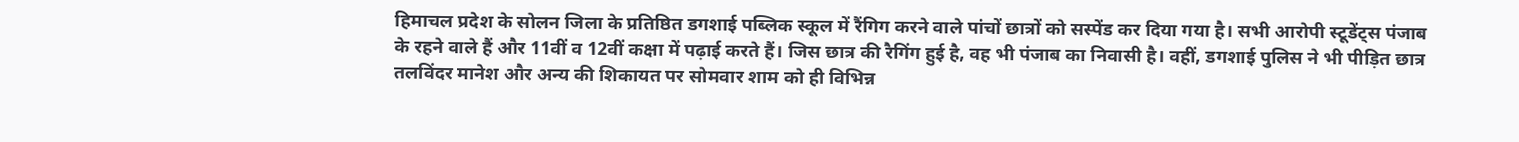हिमाचल प्रदेश के सोलन जिला के प्रतिष्ठित डगशाई पब्लिक स्कूल में रैंगिग करने वाले पांचों छात्रों को सस्पेंड कर दिया गया है। सभी आरोपी स्टूडेंट्स पंजाब के रहने वाले हैं और 11वीं व 12वीं कक्षा में पढ़ाई करते हैं। जिस छात्र की रैगिंग हुई है, वह भी पंजाब का निवासी है। वहीं, डगशाई पुलिस ने भी पीड़ित छात्र तलविंदर मानेश और अन्य की शिकायत पर सोमवार शाम को ही विभिन्न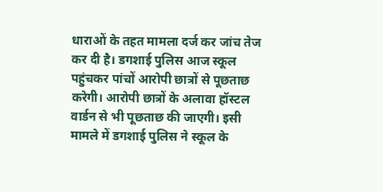धाराओं के तहत मामला दर्ज कर जांच तेज कर दी है। डगशाई पुलिस आज स्कूल पहुंचकर पांचों आरोपी छात्रों से पूछताछ करेगी। आरोपी छात्रों के अलावा हॉस्टल वार्डन से भी पूछताछ की जाएगी। इसी मामले में डगशाई पुलिस ने स्कूल के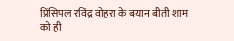प्रिंसिपल रविंद्र वोहरा के बयान बीती शाम को ही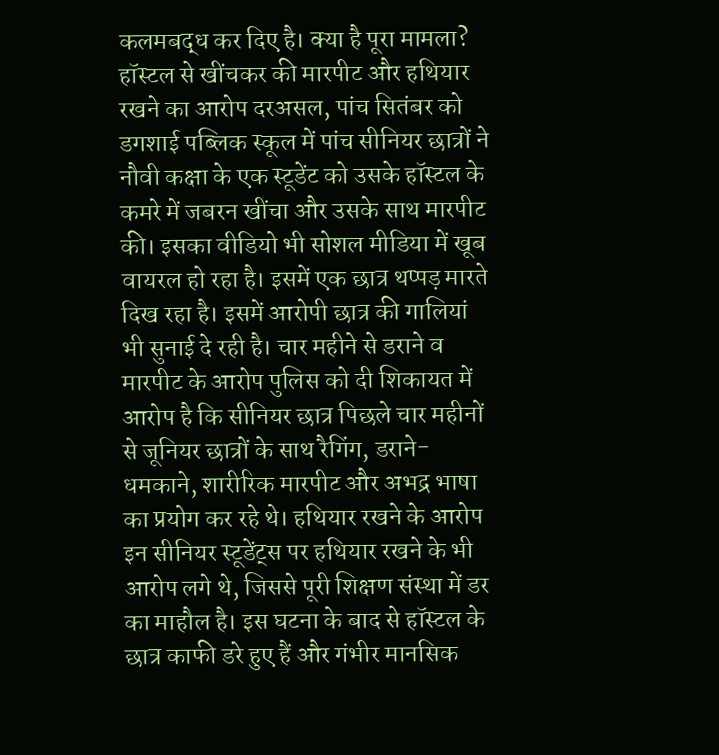कलमबद्ध कर दिए है। क्या है पूरा मामला? हॉस्टल से खींचकर की मारपीट और हथियार रखने का आरोप दरअसल, पांच सितंबर को डगशाई पब्लिक स्कूल में पांच सीनियर छात्रों ने नौवी कक्षा के एक स्टूडेंट को उसके हॉस्टल के कमरे में जबरन खींचा और उसके साथ मारपीट की। इसका वीडियो भी सोशल मीडिया में खूब वायरल हो रहा है। इसमें एक छात्र थप्पड़ मारते दिख रहा है। इसमें आरोपी छात्र की गालियां भी सुनाई दे रही है। चार महीने से डराने व मारपीट के आरोप पुलिस को दी शिकायत में आरोप है कि सीनियर छात्र पिछले चार महीनों से जूनियर छात्रों के साथ रैगिंग, डराने-धमकाने, शारीरिक मारपीट और अभद्र भाषा का प्रयोग कर रहे थे। हथियार रखने के आरोप इन सीनियर स्टूडेंट्स पर हथियार रखने के भी आरोप लगे थे, जिससे पूरी शिक्षण संस्था में डर का माहौल है। इस घटना के बाद से हॉस्टल के छात्र काफी डरे हुए हैं और गंभीर मानसिक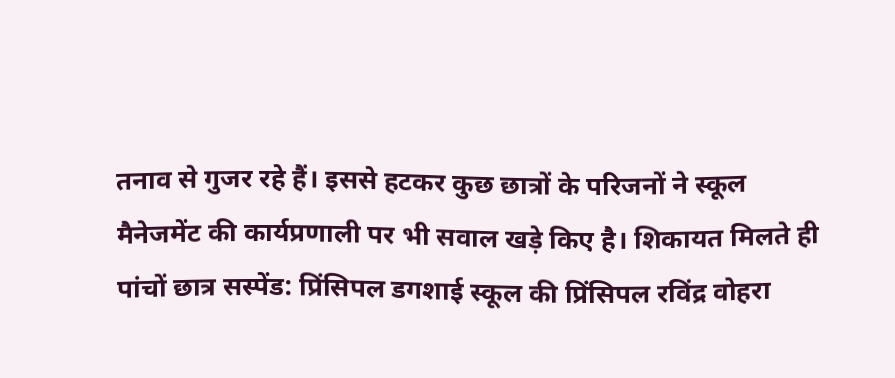तनाव से गुजर रहे हैं। इससे हटकर कुछ छात्रों के परिजनों ने स्कूल मैनेजमेंट की कार्यप्रणाली पर भी सवाल खड़े किए है। शिकायत मिलते ही पांचों छात्र सस्पेंड: प्रिंसिपल डगशाई स्कूल की प्रिंसिपल रविंद्र वोहरा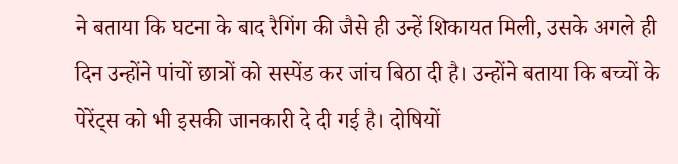ने बताया कि घटना के बाद रैगिंग की जैसे ही उन्हें शिकायत मिली, उसके अगले ही दिन उन्होंने पांचों छात्रों को सस्पेंड कर जांच बिठा दी है। उन्होंने बताया कि बच्चों के पेरेंट्स को भी इसकी जानकारी दे दी गई है। दोषियों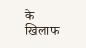के खिलाफ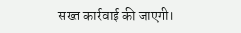सख्त कार्रवाई की जाएगी।